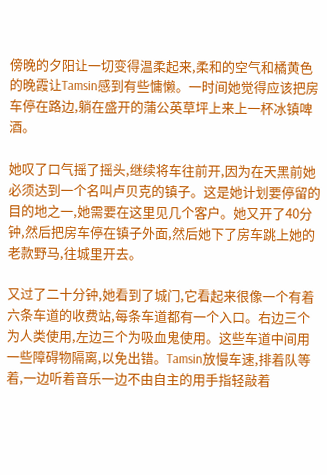傍晚的夕阳让一切变得温柔起来,柔和的空气和橘黄色的晚霞让Tamsin感到有些慵懒。一时间她觉得应该把房车停在路边,躺在盛开的蒲公英草坪上来上一杯冰镇啤酒。

她叹了口气摇了摇头,继续将车往前开,因为在天黑前她必须达到一个名叫卢贝克的镇子。这是她计划要停留的目的地之一,她需要在这里见几个客户。她又开了40分钟,然后把房车停在镇子外面,然后她下了房车跳上她的老款野马,往城里开去。

又过了二十分钟,她看到了城门,它看起来很像一个有着六条车道的收费站,每条车道都有一个入口。右边三个为人类使用,左边三个为吸血鬼使用。这些车道中间用一些障碍物隔离,以免出错。Tamsin放慢车速,排着队等着,一边听着音乐一边不由自主的用手指轻敲着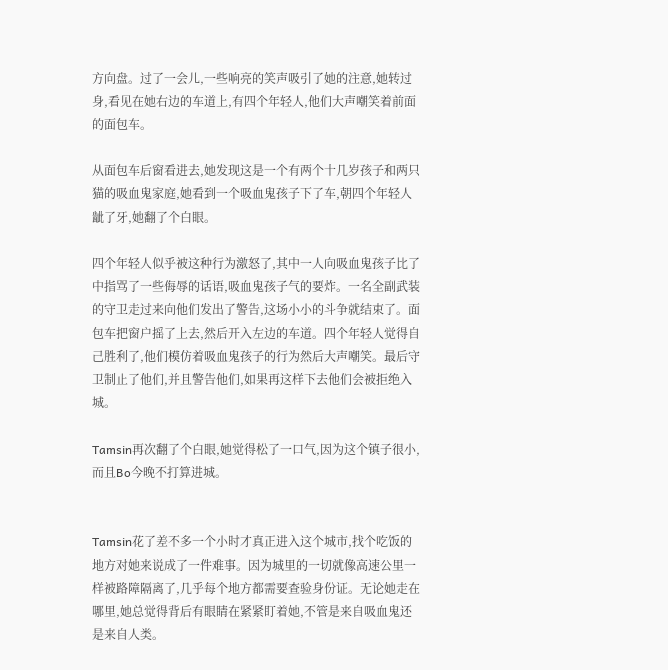方向盘。过了一会儿,一些响亮的笑声吸引了她的注意,她转过身,看见在她右边的车道上,有四个年轻人,他们大声嘲笑着前面的面包车。

从面包车后窗看进去,她发现这是一个有两个十几岁孩子和两只猫的吸血鬼家庭,她看到一个吸血鬼孩子下了车,朝四个年轻人龇了牙,她翻了个白眼。

四个年轻人似乎被这种行为激怒了,其中一人向吸血鬼孩子比了中指骂了一些侮辱的话语,吸血鬼孩子气的要炸。一名全副武装的守卫走过来向他们发出了警告,这场小小的斗争就结束了。面包车把窗户摇了上去,然后开入左边的车道。四个年轻人觉得自己胜利了,他们模仿着吸血鬼孩子的行为然后大声嘲笑。最后守卫制止了他们,并且警告他们,如果再这样下去他们会被拒绝入城。

Tamsin再次翻了个白眼,她觉得松了一口气,因为这个镇子很小,而且Bo今晚不打算进城。


Tamsin花了差不多一个小时才真正进入这个城市,找个吃饭的地方对她来说成了一件难事。因为城里的一切就像高速公里一样被路障隔离了,几乎每个地方都需要查验身份证。无论她走在哪里,她总觉得背后有眼睛在紧紧盯着她,不管是来自吸血鬼还是来自人类。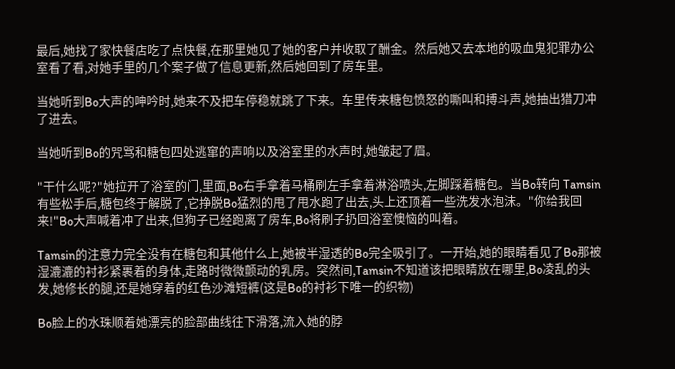最后,她找了家快餐店吃了点快餐,在那里她见了她的客户并收取了酬金。然后她又去本地的吸血鬼犯罪办公室看了看,对她手里的几个案子做了信息更新,然后她回到了房车里。

当她听到Bo大声的呻吟时,她来不及把车停稳就跳了下来。车里传来糖包愤怒的嘶叫和搏斗声,她抽出猎刀冲了进去。

当她听到Bo的咒骂和糖包四处逃窜的声响以及浴室里的水声时,她皱起了眉。

"干什么呢?"她拉开了浴室的门,里面,Bo右手拿着马桶刷左手拿着淋浴喷头,左脚踩着糖包。当Bo转向 Tamsin有些松手后,糖包终于解脱了,它挣脱Bo猛烈的甩了甩水跑了出去,头上还顶着一些洗发水泡沫。"你给我回来!"Bo大声喊着冲了出来,但狗子已经跑离了房车,Bo将刷子扔回浴室懊恼的叫着。

Tamsin的注意力完全没有在糖包和其他什么上,她被半湿透的Bo完全吸引了。一开始,她的眼睛看见了Bo那被湿漉漉的衬衫紧裹着的身体,走路时微微颤动的乳房。突然间,Tamsin不知道该把眼睛放在哪里,Bo凌乱的头发,她修长的腿,还是她穿着的红色沙滩短裤(这是Bo的衬衫下唯一的织物)

Bo脸上的水珠顺着她漂亮的脸部曲线往下滑落,流入她的脖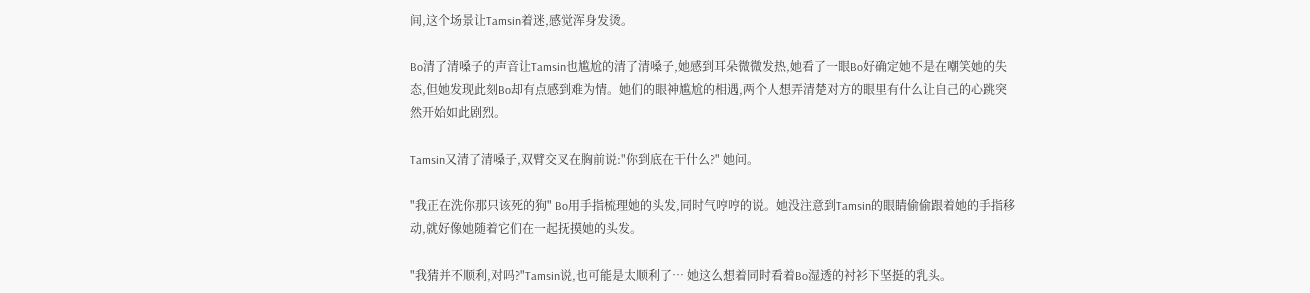间,这个场景让Tamsin着迷,感觉浑身发烫。

Bo清了清嗓子的声音让Tamsin也尴尬的清了清嗓子,她感到耳朵微微发热,她看了一眼Bo好确定她不是在嘲笑她的失态,但她发现此刻Bo却有点感到难为情。她们的眼神尴尬的相遇,两个人想弄清楚对方的眼里有什么让自己的心跳突然开始如此剧烈。

Tamsin又清了清嗓子,双臂交叉在胸前说:"你到底在干什么?" 她问。

"我正在洗你那只该死的狗" Bo用手指梳理她的头发,同时气哼哼的说。她没注意到Tamsin的眼睛偷偷跟着她的手指移动,就好像她随着它们在一起抚摸她的头发。

"我猜并不顺利,对吗?"Tamsin说,也可能是太顺利了… 她这么想着同时看着Bo湿透的衬衫下坚挺的乳头。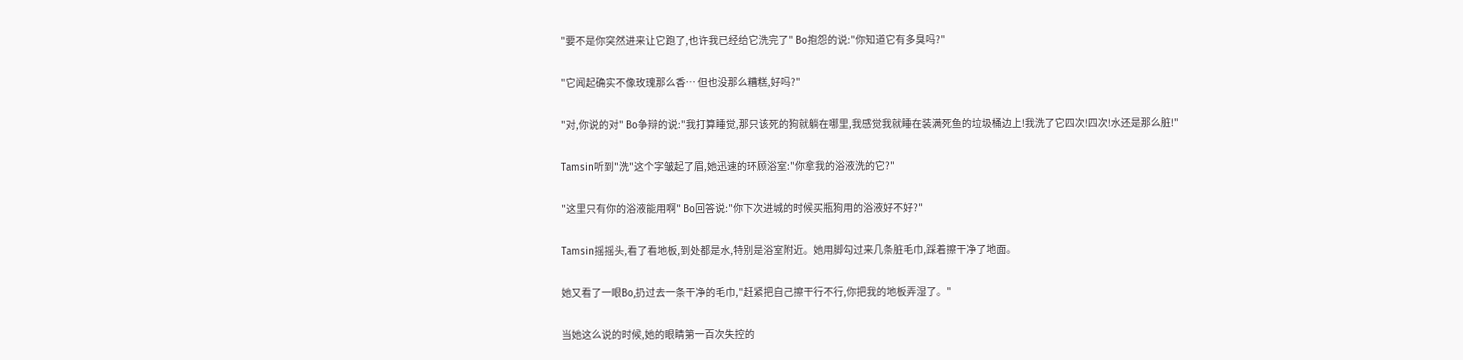"要不是你突然进来让它跑了,也许我已经给它洗完了" Bo抱怨的说:"你知道它有多臭吗?"

"它闻起确实不像玫瑰那么香… 但也没那么糟糕,好吗?"

"对,你说的对" Bo争辩的说:"我打算睡觉,那只该死的狗就躺在哪里,我感觉我就睡在装满死鱼的垃圾桶边上!我洗了它四次!四次!水还是那么脏!"

Tamsin听到"洗"这个字皱起了眉,她迅速的环顾浴室:"你拿我的浴液洗的它?"

"这里只有你的浴液能用啊" Bo回答说:"你下次进城的时候买瓶狗用的浴液好不好?"

Tamsin摇摇头,看了看地板,到处都是水,特别是浴室附近。她用脚勾过来几条脏毛巾,踩着擦干净了地面。

她又看了一眼Bo,扔过去一条干净的毛巾,"赶紧把自己擦干行不行,你把我的地板弄湿了。"

当她这么说的时候,她的眼睛第一百次失控的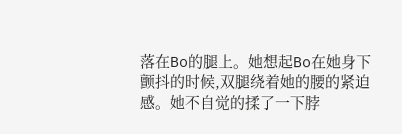落在Bo的腿上。她想起Bo在她身下颤抖的时候,双腿绕着她的腰的紧迫感。她不自觉的揉了一下脖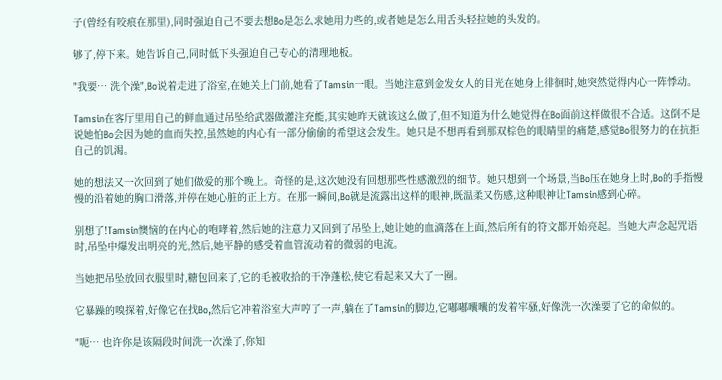子(曾经有咬痕在那里),同时强迫自己不要去想Bo是怎么求她用力些的,或者她是怎么用舌头轻拉她的头发的。

够了,停下来。她告诉自己,同时低下头强迫自己专心的清理地板。

"我要… 洗个澡",Bo说着走进了浴室,在她关上门前,她看了Tamsin一眼。当她注意到金发女人的目光在她身上徘徊时,她突然觉得内心一阵悸动。

Tamsin在客厅里用自己的鲜血通过吊坠给武器做灌注充能,其实她昨天就该这么做了,但不知道为什么她觉得在Bo面前这样做很不合适。这倒不是说她怕Bo会因为她的血而失控,虽然她的内心有一部分偷偷的希望这会发生。她只是不想再看到那双棕色的眼睛里的痛楚,感觉Bo很努力的在抗拒自己的饥渴。

她的想法又一次回到了她们做爱的那个晚上。奇怪的是,这次她没有回想那些性感激烈的细节。她只想到一个场景,当Bo压在她身上时,Bo的手指慢慢的沿着她的胸口滑落,并停在她心脏的正上方。在那一瞬间,Bo就是流露出这样的眼神,既温柔又伤感,这种眼神让Tamsin感到心碎。

别想了!Tamsin懊恼的在内心的咆哮着,然后她的注意力又回到了吊坠上,她让她的血滴落在上面,然后所有的符文都开始亮起。当她大声念起咒语时,吊坠中爆发出明亮的光,然后,她平静的感受着血管流动着的微弱的电流。

当她把吊坠放回衣服里时,糖包回来了,它的毛被收拾的干净蓬松,使它看起来又大了一圈。

它暴躁的嗅探着,好像它在找Bo,然后它冲着浴室大声哼了一声,躺在了Tamsin的脚边,它嘟嘟囔囔的发着牢骚,好像洗一次澡要了它的命似的。

"呃… 也许你是该隔段时间洗一次澡了,你知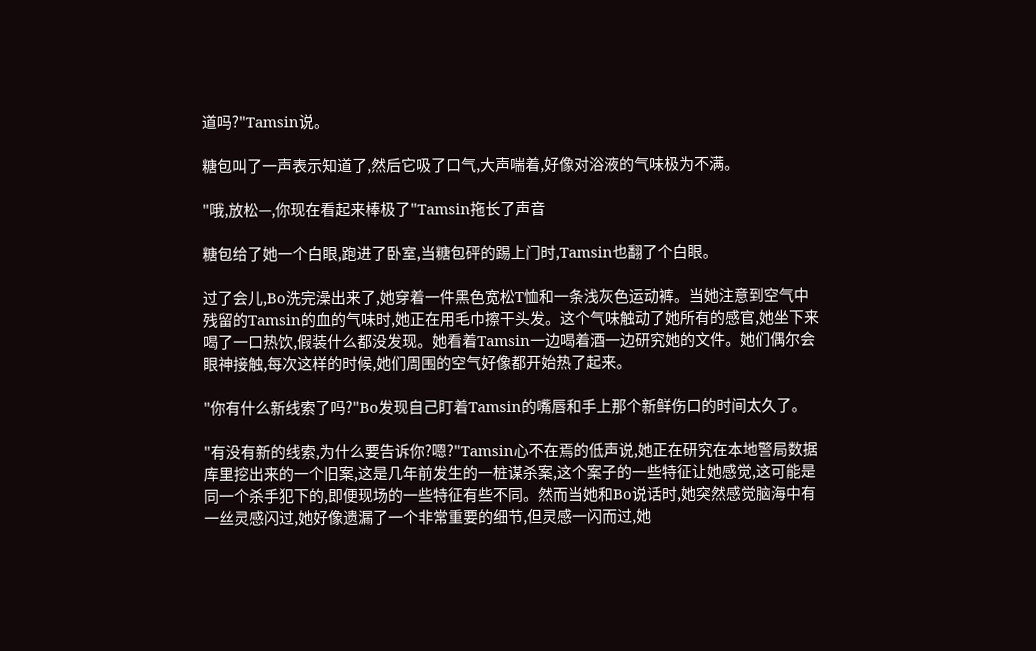道吗?"Tamsin说。

糖包叫了一声表示知道了,然后它吸了口气,大声喘着,好像对浴液的气味极为不满。

"哦,放松—,你现在看起来棒极了"Tamsin拖长了声音

糖包给了她一个白眼,跑进了卧室,当糖包砰的踢上门时,Tamsin也翻了个白眼。

过了会儿,Bo洗完澡出来了,她穿着一件黑色宽松T恤和一条浅灰色运动裤。当她注意到空气中残留的Tamsin的血的气味时,她正在用毛巾擦干头发。这个气味触动了她所有的感官,她坐下来喝了一口热饮,假装什么都没发现。她看着Tamsin一边喝着酒一边研究她的文件。她们偶尔会眼神接触,每次这样的时候,她们周围的空气好像都开始热了起来。

"你有什么新线索了吗?"Bo发现自己盯着Tamsin的嘴唇和手上那个新鲜伤口的时间太久了。

"有没有新的线索,为什么要告诉你?嗯?"Tamsin心不在焉的低声说,她正在研究在本地警局数据库里挖出来的一个旧案,这是几年前发生的一桩谋杀案,这个案子的一些特征让她感觉,这可能是同一个杀手犯下的,即便现场的一些特征有些不同。然而当她和Bo说话时,她突然感觉脑海中有一丝灵感闪过,她好像遗漏了一个非常重要的细节,但灵感一闪而过,她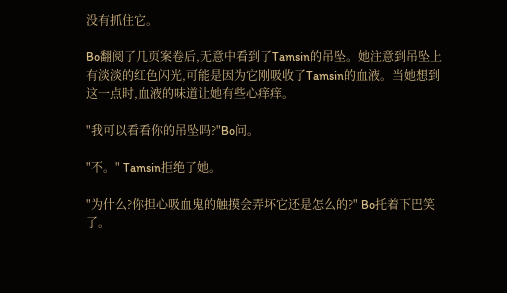没有抓住它。

Bo翻阅了几页案卷后,无意中看到了Tamsin的吊坠。她注意到吊坠上有淡淡的红色闪光,可能是因为它刚吸收了Tamsin的血液。当她想到这一点时,血液的味道让她有些心痒痒。

"我可以看看你的吊坠吗?"Bo问。

"不。" Tamsin拒绝了她。

"为什么?你担心吸血鬼的触摸会弄坏它还是怎么的?" Bo托着下巴笑了。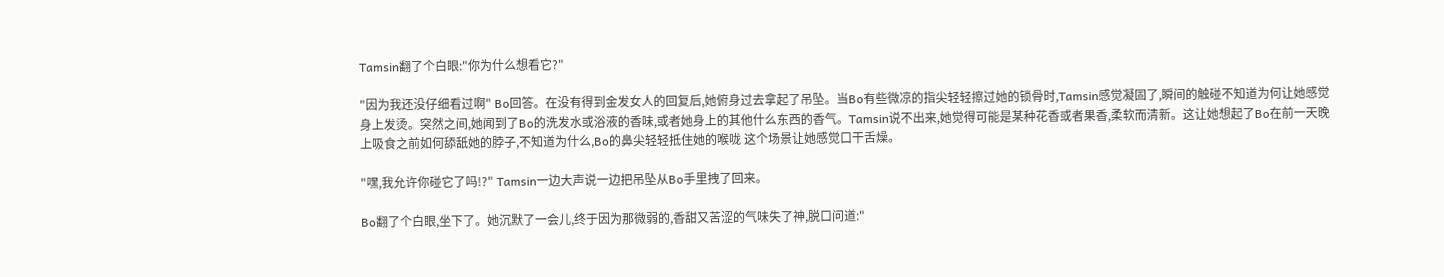Tamsin翻了个白眼:"你为什么想看它?"

"因为我还没仔细看过啊" Bo回答。在没有得到金发女人的回复后,她俯身过去拿起了吊坠。当Bo有些微凉的指尖轻轻擦过她的锁骨时,Tamsin感觉凝固了,瞬间的触碰不知道为何让她感觉身上发烫。突然之间,她闻到了Bo的洗发水或浴液的香味,或者她身上的其他什么东西的香气。Tamsin说不出来,她觉得可能是某种花香或者果香,柔软而清新。这让她想起了Bo在前一天晚上吸食之前如何舔舐她的脖子,不知道为什么,Bo的鼻尖轻轻抵住她的喉咙 这个场景让她感觉口干舌燥。

"嘿,我允许你碰它了吗!?" Tamsin一边大声说一边把吊坠从Bo手里拽了回来。

Bo翻了个白眼,坐下了。她沉默了一会儿,终于因为那微弱的,香甜又苦涩的气味失了神,脱口问道:"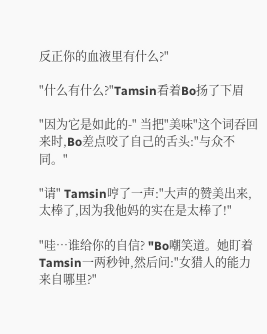反正你的血液里有什么?"

"什么有什么?"Tamsin看着Bo扬了下眉

"因为它是如此的-" 当把"美味"这个词吞回来时,Bo差点咬了自己的舌头:"与众不同。"

"请" Tamsin哼了一声:"大声的赞美出来,太棒了,因为我他妈的实在是太棒了!"

"哇…谁给你的自信? "Bo嘲笑道。她盯着Tamsin一两秒钟,然后问:"女猎人的能力来自哪里?"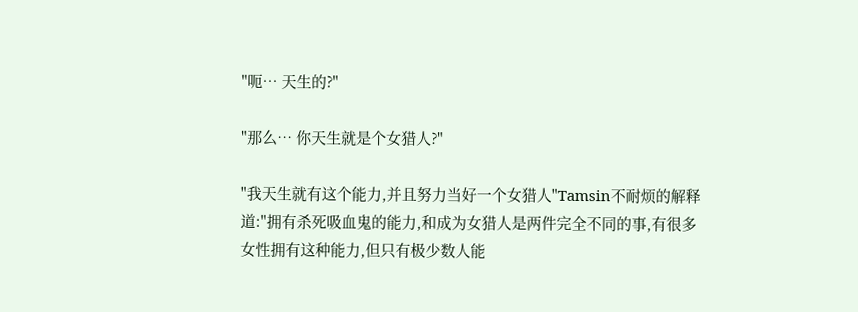"呃… 天生的?"

"那么… 你天生就是个女猎人?"

"我天生就有这个能力,并且努力当好一个女猎人"Tamsin不耐烦的解释道:"拥有杀死吸血鬼的能力,和成为女猎人是两件完全不同的事,有很多女性拥有这种能力,但只有极少数人能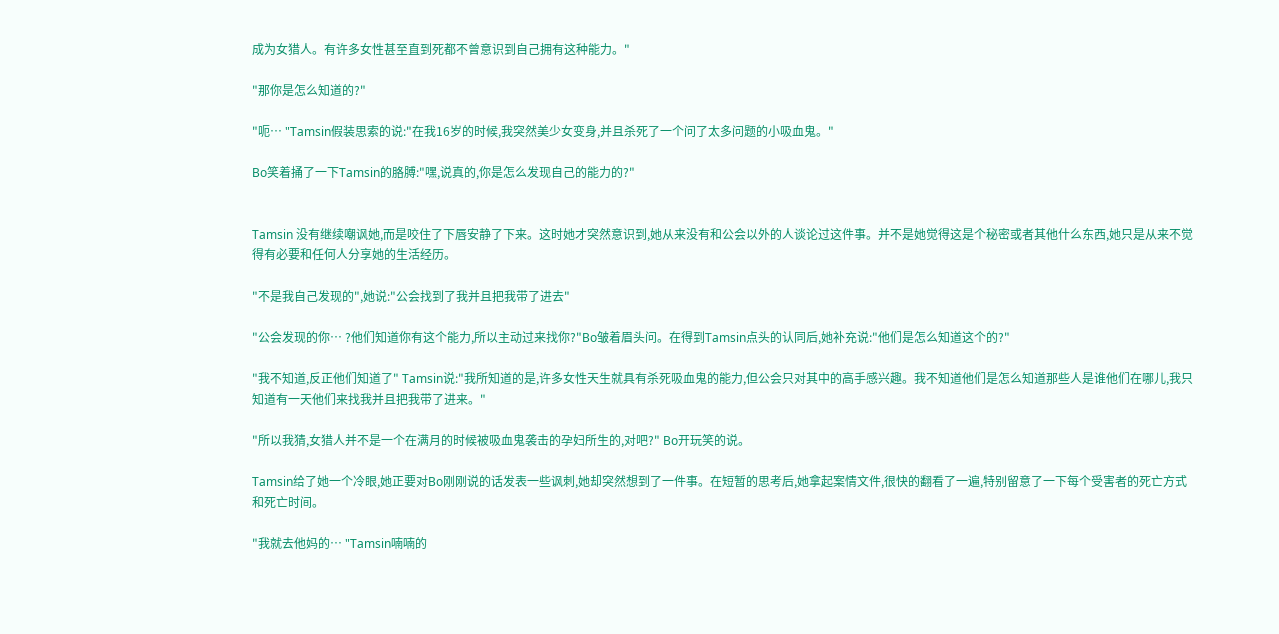成为女猎人。有许多女性甚至直到死都不曾意识到自己拥有这种能力。"

"那你是怎么知道的?"

"呃… "Tamsin假装思索的说:"在我16岁的时候,我突然美少女变身,并且杀死了一个问了太多问题的小吸血鬼。"

Bo笑着捅了一下Tamsin的胳膊:"嘿,说真的,你是怎么发现自己的能力的?"


Tamsin 没有继续嘲讽她,而是咬住了下唇安静了下来。这时她才突然意识到,她从来没有和公会以外的人谈论过这件事。并不是她觉得这是个秘密或者其他什么东西,她只是从来不觉得有必要和任何人分享她的生活经历。

"不是我自己发现的",她说:"公会找到了我并且把我带了进去"

"公会发现的你… ?他们知道你有这个能力,所以主动过来找你?"Bo皱着眉头问。在得到Tamsin点头的认同后,她补充说:"他们是怎么知道这个的?"

"我不知道,反正他们知道了" Tamsin说:"我所知道的是,许多女性天生就具有杀死吸血鬼的能力,但公会只对其中的高手感兴趣。我不知道他们是怎么知道那些人是谁他们在哪儿,我只知道有一天他们来找我并且把我带了进来。"

"所以我猜,女猎人并不是一个在满月的时候被吸血鬼袭击的孕妇所生的,对吧?" Bo开玩笑的说。

Tamsin给了她一个冷眼,她正要对Bo刚刚说的话发表一些讽刺,她却突然想到了一件事。在短暂的思考后,她拿起案情文件,很快的翻看了一遍,特别留意了一下每个受害者的死亡方式和死亡时间。

"我就去他妈的… "Tamsin喃喃的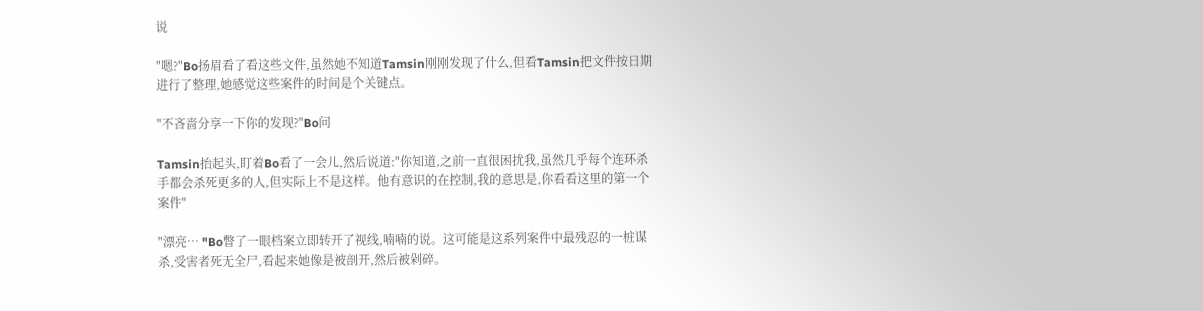说

"嗯?"Bo扬眉看了看这些文件,虽然她不知道Tamsin刚刚发现了什么,但看Tamsin把文件按日期进行了整理,她感觉这些案件的时间是个关键点。

"不吝啬分享一下你的发现?"Bo问

Tamsin抬起头,盯着Bo看了一会儿,然后说道:"你知道,之前一直很困扰我,虽然几乎每个连环杀手都会杀死更多的人,但实际上不是这样。他有意识的在控制,我的意思是,你看看这里的第一个案件"

"漂亮… "Bo瞥了一眼档案立即转开了视线,喃喃的说。这可能是这系列案件中最残忍的一桩谋杀,受害者死无全尸,看起来她像是被剖开,然后被剁碎。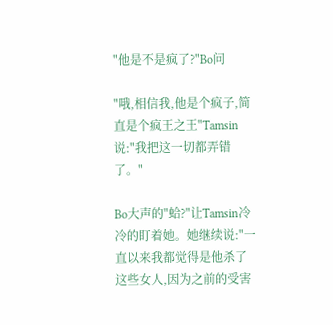"他是不是疯了?"Bo问

"哦,相信我,他是个疯子,简直是个疯王之王"Tamsin说:"我把这一切都弄错了。"

Bo大声的"蛤?"让Tamsin冷冷的盯着她。她继续说:"一直以来我都觉得是他杀了这些女人,因为之前的受害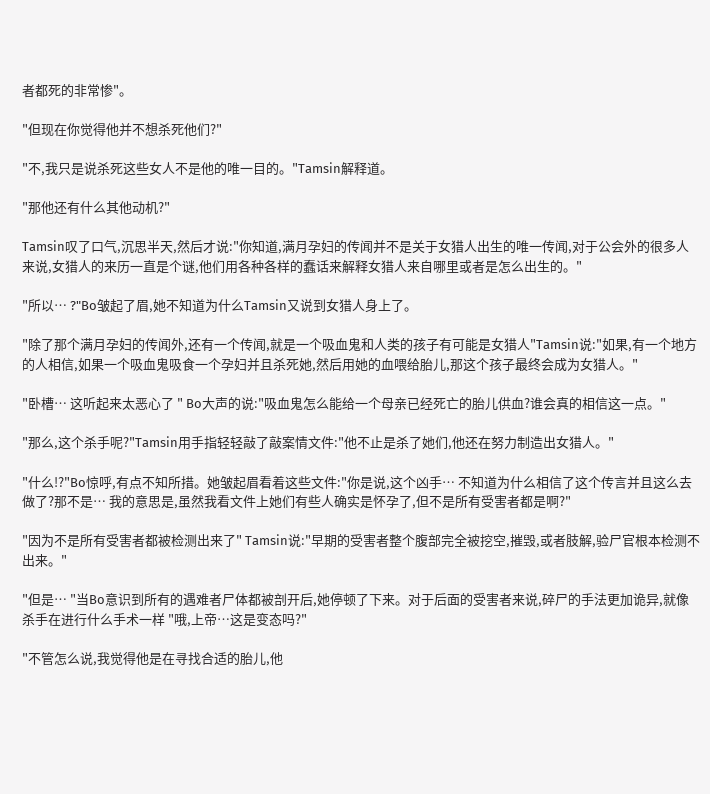者都死的非常惨"。

"但现在你觉得他并不想杀死他们?"

"不,我只是说杀死这些女人不是他的唯一目的。"Tamsin解释道。

"那他还有什么其他动机?"

Tamsin叹了口气,沉思半天,然后才说:"你知道,满月孕妇的传闻并不是关于女猎人出生的唯一传闻,对于公会外的很多人来说,女猎人的来历一直是个谜,他们用各种各样的蠢话来解释女猎人来自哪里或者是怎么出生的。"

"所以… ?"Bo皱起了眉,她不知道为什么Tamsin又说到女猎人身上了。

"除了那个满月孕妇的传闻外,还有一个传闻,就是一个吸血鬼和人类的孩子有可能是女猎人"Tamsin说:"如果,有一个地方的人相信,如果一个吸血鬼吸食一个孕妇并且杀死她,然后用她的血喂给胎儿,那这个孩子最终会成为女猎人。"

"卧槽… 这听起来太恶心了 " Bo大声的说:"吸血鬼怎么能给一个母亲已经死亡的胎儿供血?谁会真的相信这一点。"

"那么,这个杀手呢?"Tamsin用手指轻轻敲了敲案情文件:"他不止是杀了她们,他还在努力制造出女猎人。"

"什么!?"Bo惊呼,有点不知所措。她皱起眉看着这些文件:"你是说,这个凶手… 不知道为什么相信了这个传言并且这么去做了?那不是… 我的意思是,虽然我看文件上她们有些人确实是怀孕了,但不是所有受害者都是啊?"

"因为不是所有受害者都被检测出来了" Tamsin说:"早期的受害者整个腹部完全被挖空,摧毁,或者肢解,验尸官根本检测不出来。"

"但是… "当Bo意识到所有的遇难者尸体都被剖开后,她停顿了下来。对于后面的受害者来说,碎尸的手法更加诡异,就像杀手在进行什么手术一样 "哦,上帝…这是变态吗?"

"不管怎么说,我觉得他是在寻找合适的胎儿,他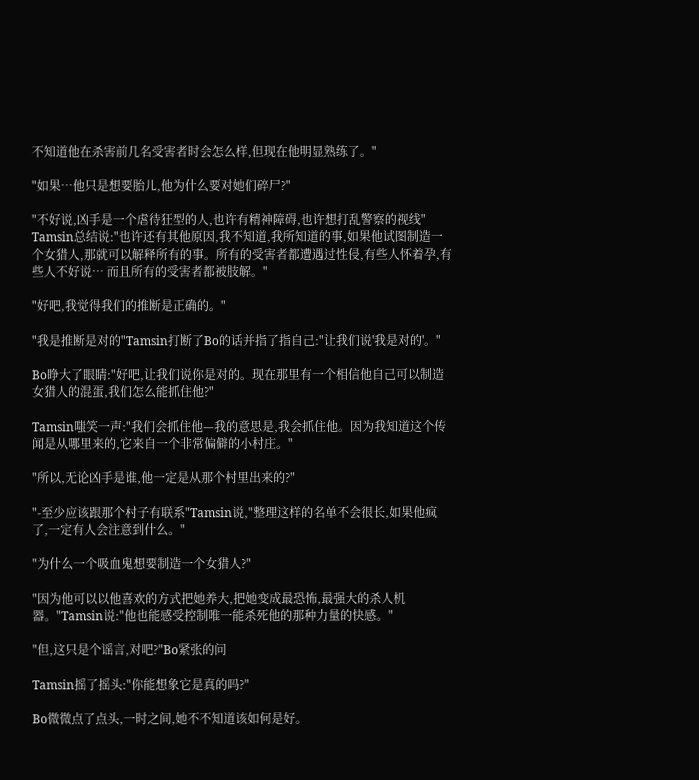不知道他在杀害前几名受害者时会怎么样,但现在他明显熟练了。"

"如果…他只是想要胎儿,他为什么要对她们碎尸?"

"不好说,凶手是一个虐待狂型的人,也许有精神障碍,也许想打乱警察的视线" Tamsin总结说:"也许还有其他原因,我不知道,我所知道的事,如果他试图制造一个女猎人,那就可以解释所有的事。所有的受害者都遭遇过性侵,有些人怀着孕,有些人不好说… 而且所有的受害者都被肢解。"

"好吧,我觉得我们的推断是正确的。"

"我是推断是对的"Tamsin打断了Bo的话并指了指自己:"让我们说'我是对的'。"

Bo睁大了眼睛:"好吧,让我们说你是对的。现在那里有一个相信他自己可以制造女猎人的混蛋,我们怎么能抓住他?"

Tamsin嗤笑一声:"我们会抓住他—我的意思是,我会抓住他。因为我知道这个传闻是从哪里来的,它来自一个非常偏僻的小村庄。"

"所以,无论凶手是谁,他一定是从那个村里出来的?"

"-至少应该跟那个村子有联系"Tamsin说,"整理这样的名单不会很长,如果他疯了,一定有人会注意到什么。"

"为什么一个吸血鬼想要制造一个女猎人?"

"因为他可以以他喜欢的方式把她养大,把她变成最恐怖,最强大的杀人机器。"Tamsin说:"他也能感受控制唯一能杀死他的那种力量的快感。"

"但,这只是个谣言,对吧?"Bo紧张的问

Tamsin摇了摇头:"你能想象它是真的吗?"

Bo微微点了点头,一时之间,她不不知道该如何是好。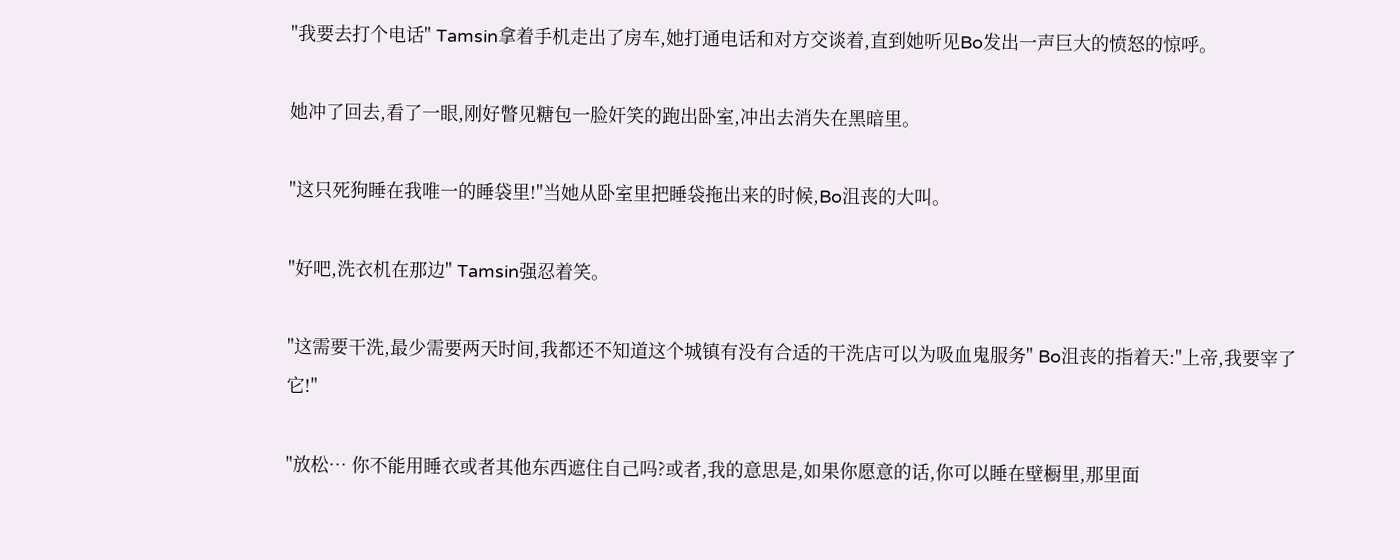"我要去打个电话" Tamsin拿着手机走出了房车,她打通电话和对方交谈着,直到她听见Bo发出一声巨大的愤怒的惊呼。

她冲了回去,看了一眼,刚好瞥见糖包一脸奸笑的跑出卧室,冲出去消失在黑暗里。

"这只死狗睡在我唯一的睡袋里!"当她从卧室里把睡袋拖出来的时候,Bo沮丧的大叫。

"好吧,洗衣机在那边" Tamsin强忍着笑。

"这需要干洗,最少需要两天时间,我都还不知道这个城镇有没有合适的干洗店可以为吸血鬼服务" Bo沮丧的指着天:"上帝,我要宰了它!"

"放松… 你不能用睡衣或者其他东西遮住自己吗?或者,我的意思是,如果你愿意的话,你可以睡在壁橱里,那里面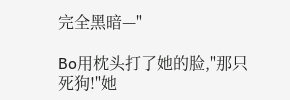完全黑暗—"

Bo用枕头打了她的脸,"那只死狗!"她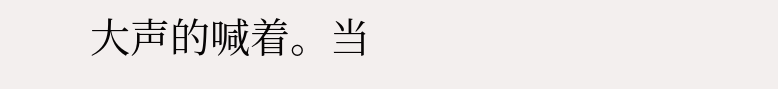大声的喊着。当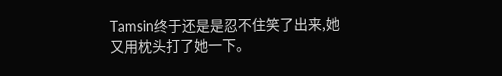Tamsin终于还是是忍不住笑了出来,她又用枕头打了她一下。